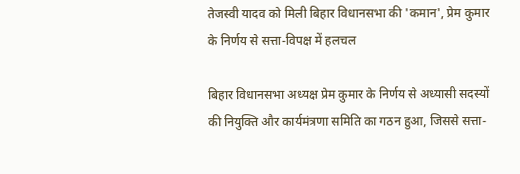तेजस्वी यादव को मिली बिहार विधानसभा की 'कमान', प्रेम कुमार के निर्णय से सत्ता-विपक्ष में हलचल

बिहार विधानसभा अध्यक्ष प्रेम कुमार के निर्णय से अध्यासी सदस्यों की नियुक्ति और कार्यमंत्रणा समिति का गठन हुआ, जिससे सत्ता-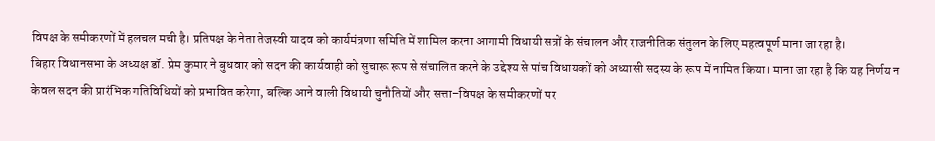विपक्ष के समीकरणों में हलचल मची है। प्रतिपक्ष के नेता तेजस्वी यादव को कार्यमंत्रणा समिति में शामिल करना आगामी विधायी सत्रों के संचालन और राजनीतिक संतुलन के लिए महत्वपूर्ण माना जा रहा है।
बिहार विधानसभा के अध्यक्ष डॉ. प्रेम कुमार ने बुधवार को सदन की कार्यवाही को सुचारू रूप से संचालित करने के उद्देश्य से पांच विधायकों को अध्यासी सदस्य के रूप में नामित किया। माना जा रहा है कि यह निर्णय न केवल सदन की प्रारंभिक गतिविधियों को प्रभावित करेगा, बल्कि आने वाली विधायी चुनौतियों और सत्ता–विपक्ष के समीकरणों पर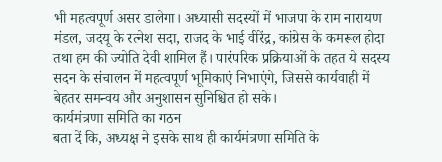भी महत्वपूर्ण असर डालेगा। अध्यासी सदस्यों में भाजपा के राम नारायण मंडल, जदयू के रत्नेश सदा, राजद के भाई वीरेंद्र, कांग्रेस के कमरूल होदा तथा हम की ज्योति देवी शामिल हैं। पारंपरिक प्रक्रियाओं के तहत ये सदस्य सदन के संचालन में महत्वपूर्ण भूमिकाएं निभाएंगे, जिससे कार्यवाही में बेहतर समन्वय और अनुशासन सुनिश्चित हो सके।
कार्यमंत्रणा समिति का गठन
बता दें कि, अध्यक्ष ने इसके साथ ही कार्यमंत्रणा समिति के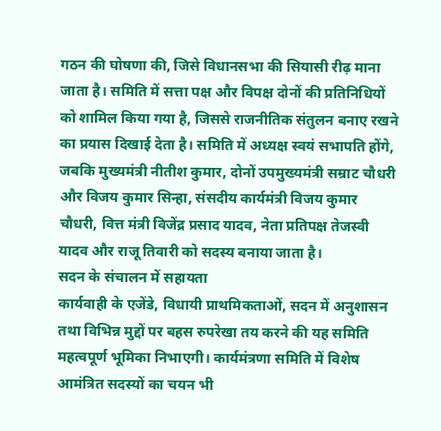गठन की घोषणा की, जिसे विधानसभा की सियासी रीढ़ माना जाता है। समिति में सत्ता पक्ष और विपक्ष दोनों की प्रतिनिधियों को शामिल किया गया है, जिससे राजनीतिक संतुलन बनाए रखने का प्रयास दिखाई देता है। समिति में अध्यक्ष स्वयं सभापति होंगे, जबकि मुख्यमंत्री नीतीश कुमार, दोनों उपमुख्यमंत्री सम्राट चौधरी और विजय कुमार सिन्हा, संसदीय कार्यमंत्री विजय कुमार चौधरी, वित्त मंत्री विजेंद्र प्रसाद यादव, नेता प्रतिपक्ष तेजस्वी यादव और राजू तिवारी को सदस्य बनाया जाता है।
सदन के संचालन में सहायता
कार्यवाही के एजेंडे, विधायी प्राथमिकताओं, सदन में अनुशासन तथा विभिन्न मुद्दों पर बहस रुपरेखा तय करने की यह समिति महत्वपूर्ण भूमिका निभाएगी। कार्यमंत्रणा समिति में विशेष आमंत्रित सदस्यों का चयन भी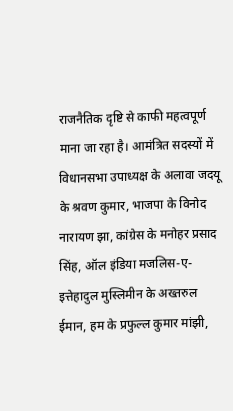राजनैतिक दृष्टि से काफी महत्वपूर्ण माना जा रहा है। आमंत्रित सदस्यों में विधानसभा उपाध्यक्ष के अलावा जदयू के श्रवण कुमार, भाजपा के विनोद नारायण झा, कांग्रेस के मनोहर प्रसाद सिंह, ऑल इंडिया मजलिस-ए-इत्तेहादुल मुस्लिमीन के अख्तरुल ईमान, हम के प्रफुल्ल कुमार मांझी,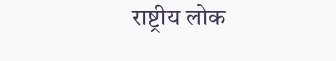राष्ट्रीय लोक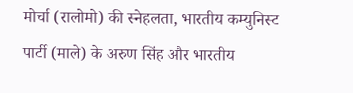मोर्चा (रालोमो) की स्नेहलता, भारतीय कम्युनिस्ट पार्टी (माले) के अरुण सिंह और भारतीय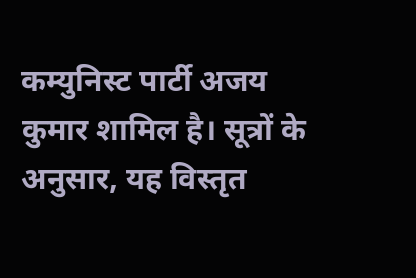कम्युनिस्ट पार्टी अजय कुमार शामिल है। सूत्रों के अनुसार, यह विस्तृत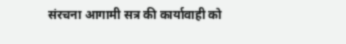संरचना आगामी सत्र की कार्यावाही को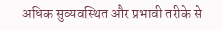अधिक सुव्यवस्थित और प्रभावी तरीके से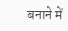बनाने में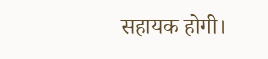सहायक होगी।